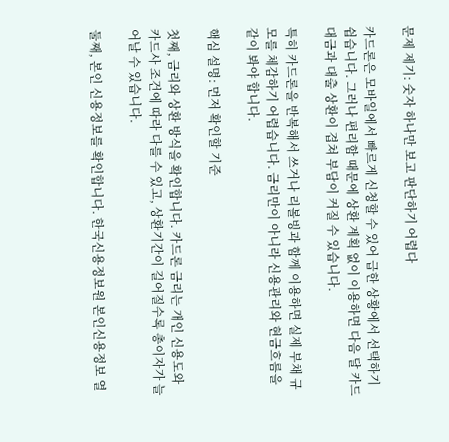문제 제기: 숫자 하나만 보고 판단하기 어렵다

카드론은 모바일에서 빠르게 신청할 수 있어 급한 상황에서 선택하기 쉽습니다. 그러나 편리함 때문에 상환 계획 없이 이용하면 다음 달 카드대금과 대출 상환이 겹쳐 부담이 커질 수 있습니다.

특히 카드론을 반복해서 쓰거나 리볼빙과 함께 이용하면 실제 부채 규모를 체감하기 어렵습니다. 금리만이 아니라 신용관리와 현금흐름을 같이 봐야 합니다.

핵심 설명: 먼저 확인할 기준

첫째, 금리와 상환 방식을 확인합니다. 카드론 금리는 개인 신용도와 카드사 조건에 따라 다를 수 있고, 상환기간이 길어질수록 총이자가 늘어날 수 있습니다.

둘째, 본인 신용정보를 확인합니다. 한국신용정보원 본인신용정보 열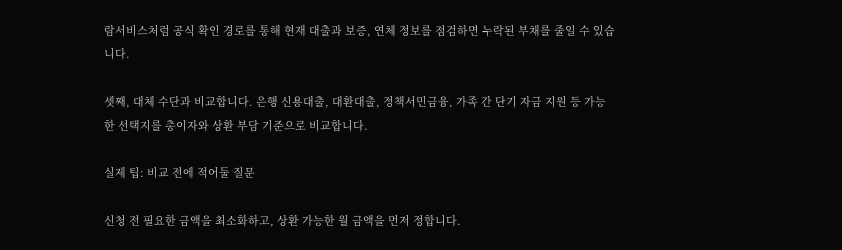람서비스처럼 공식 확인 경로를 통해 현재 대출과 보증, 연체 정보를 점검하면 누락된 부채를 줄일 수 있습니다.

셋째, 대체 수단과 비교합니다. 은행 신용대출, 대환대출, 정책서민금융, 가족 간 단기 자금 지원 등 가능한 선택지를 총이자와 상환 부담 기준으로 비교합니다.

실제 팁: 비교 전에 적어둘 질문

신청 전 필요한 금액을 최소화하고, 상환 가능한 월 금액을 먼저 정합니다.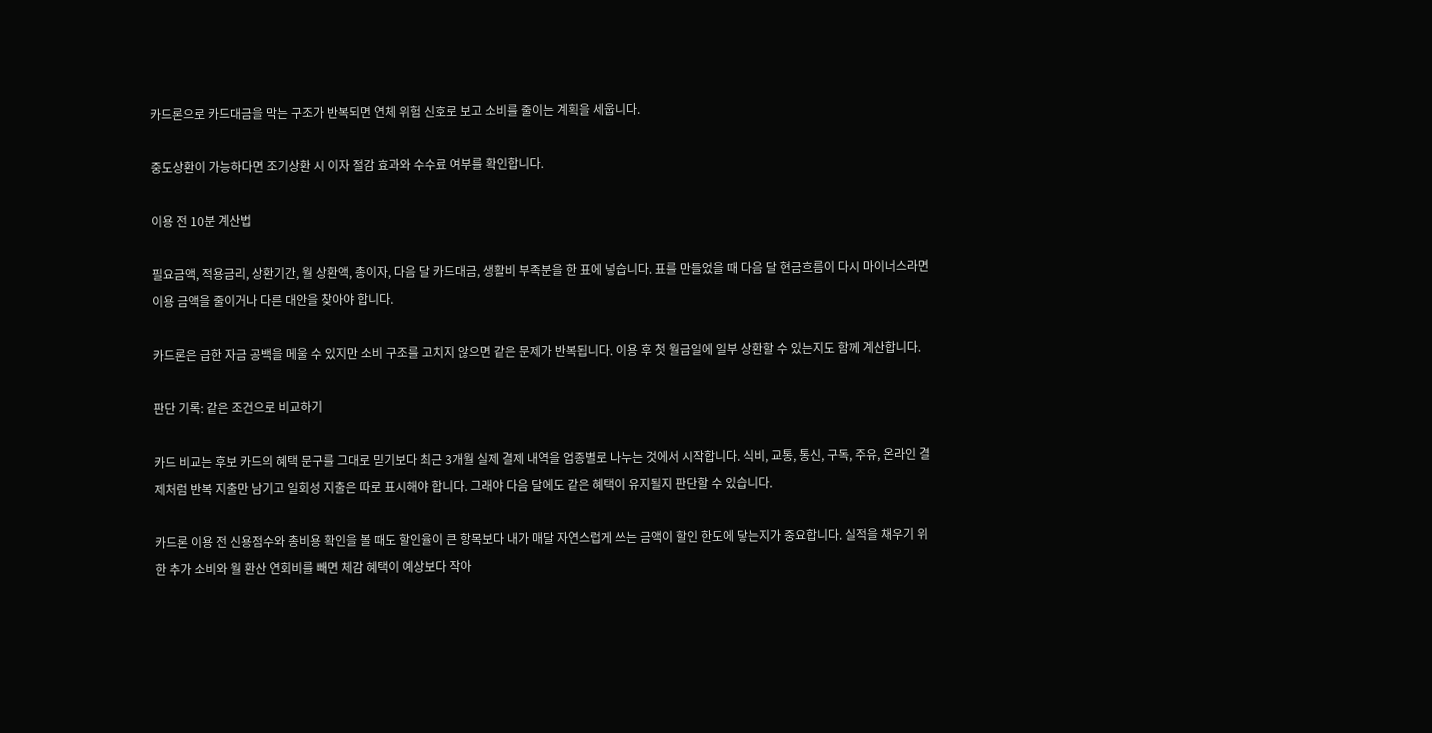카드론으로 카드대금을 막는 구조가 반복되면 연체 위험 신호로 보고 소비를 줄이는 계획을 세웁니다.

중도상환이 가능하다면 조기상환 시 이자 절감 효과와 수수료 여부를 확인합니다.

이용 전 10분 계산법

필요금액, 적용금리, 상환기간, 월 상환액, 총이자, 다음 달 카드대금, 생활비 부족분을 한 표에 넣습니다. 표를 만들었을 때 다음 달 현금흐름이 다시 마이너스라면 이용 금액을 줄이거나 다른 대안을 찾아야 합니다.

카드론은 급한 자금 공백을 메울 수 있지만 소비 구조를 고치지 않으면 같은 문제가 반복됩니다. 이용 후 첫 월급일에 일부 상환할 수 있는지도 함께 계산합니다.

판단 기록: 같은 조건으로 비교하기

카드 비교는 후보 카드의 혜택 문구를 그대로 믿기보다 최근 3개월 실제 결제 내역을 업종별로 나누는 것에서 시작합니다. 식비, 교통, 통신, 구독, 주유, 온라인 결제처럼 반복 지출만 남기고 일회성 지출은 따로 표시해야 합니다. 그래야 다음 달에도 같은 혜택이 유지될지 판단할 수 있습니다.

카드론 이용 전 신용점수와 총비용 확인을 볼 때도 할인율이 큰 항목보다 내가 매달 자연스럽게 쓰는 금액이 할인 한도에 닿는지가 중요합니다. 실적을 채우기 위한 추가 소비와 월 환산 연회비를 빼면 체감 혜택이 예상보다 작아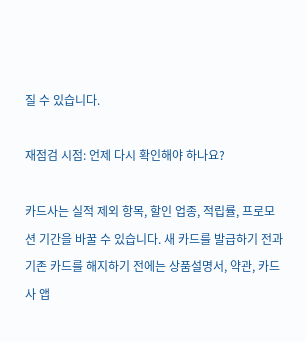질 수 있습니다.

재점검 시점: 언제 다시 확인해야 하나요?

카드사는 실적 제외 항목, 할인 업종, 적립률, 프로모션 기간을 바꿀 수 있습니다. 새 카드를 발급하기 전과 기존 카드를 해지하기 전에는 상품설명서, 약관, 카드사 앱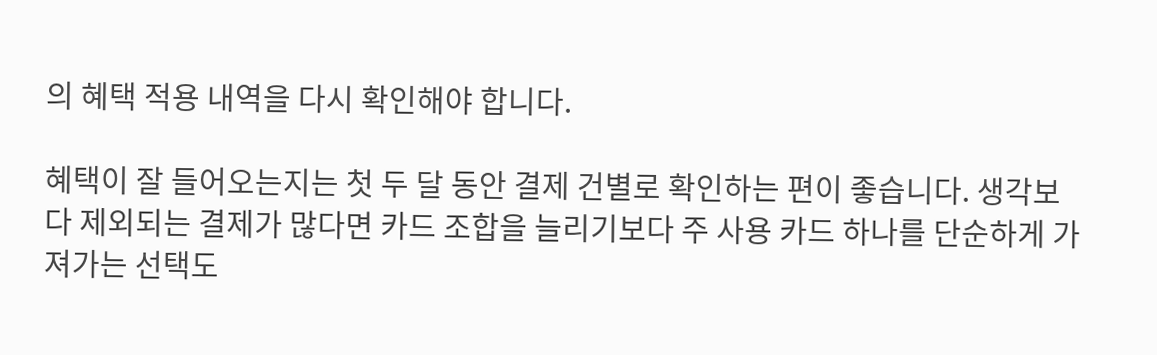의 혜택 적용 내역을 다시 확인해야 합니다.

혜택이 잘 들어오는지는 첫 두 달 동안 결제 건별로 확인하는 편이 좋습니다. 생각보다 제외되는 결제가 많다면 카드 조합을 늘리기보다 주 사용 카드 하나를 단순하게 가져가는 선택도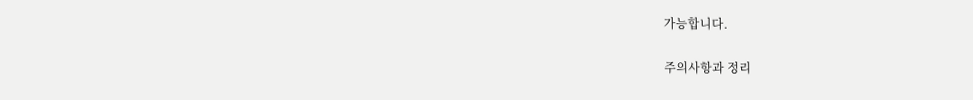가능합니다.

주의사항과 정리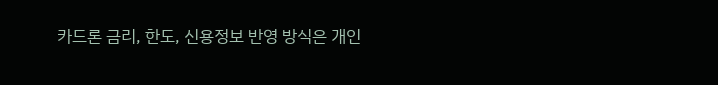카드론 금리, 한도, 신용정보 반영 방식은 개인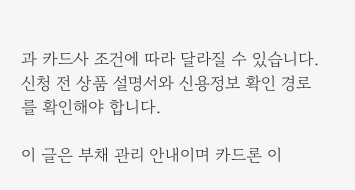과 카드사 조건에 따라 달라질 수 있습니다. 신청 전 상품 설명서와 신용정보 확인 경로를 확인해야 합니다.

이 글은 부채 관리 안내이며 카드론 이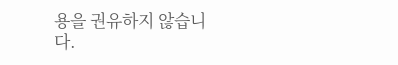용을 권유하지 않습니다.